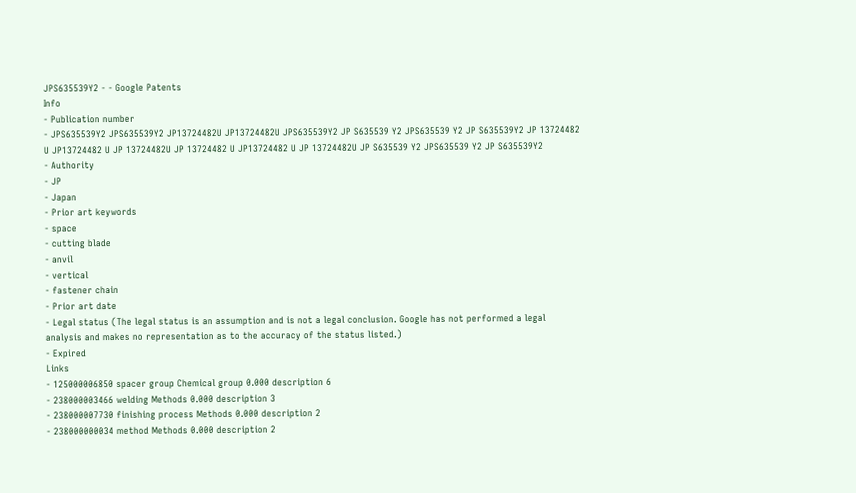JPS635539Y2 - - Google Patents
Info
- Publication number
- JPS635539Y2 JPS635539Y2 JP13724482U JP13724482U JPS635539Y2 JP S635539 Y2 JPS635539 Y2 JP S635539Y2 JP 13724482 U JP13724482 U JP 13724482U JP 13724482 U JP13724482 U JP 13724482U JP S635539 Y2 JPS635539 Y2 JP S635539Y2
- Authority
- JP
- Japan
- Prior art keywords
- space
- cutting blade
- anvil
- vertical
- fastener chain
- Prior art date
- Legal status (The legal status is an assumption and is not a legal conclusion. Google has not performed a legal analysis and makes no representation as to the accuracy of the status listed.)
- Expired
Links
- 125000006850 spacer group Chemical group 0.000 description 6
- 238000003466 welding Methods 0.000 description 3
- 238000007730 finishing process Methods 0.000 description 2
- 238000000034 method Methods 0.000 description 2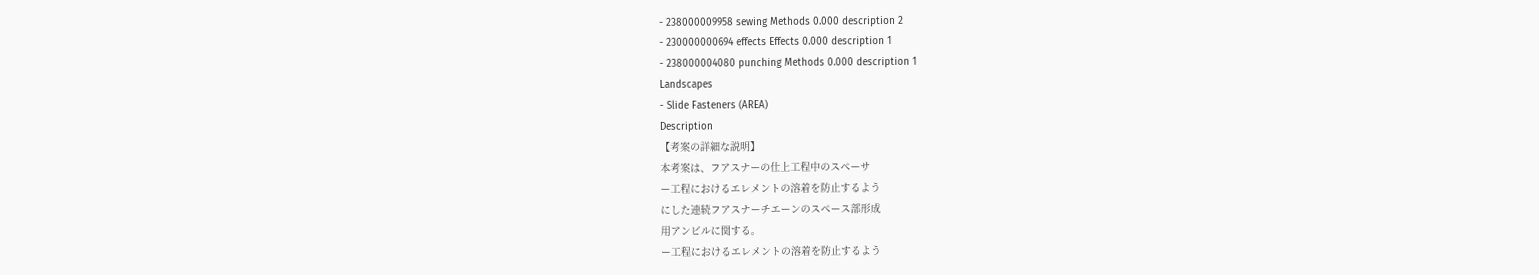- 238000009958 sewing Methods 0.000 description 2
- 230000000694 effects Effects 0.000 description 1
- 238000004080 punching Methods 0.000 description 1
Landscapes
- Slide Fasteners (AREA)
Description
【考案の詳細な説明】
本考案は、フアスナーの仕上工程中のスペーサ
ー工程におけるエレメントの溶着を防止するよう
にした連続フアスナーチエーンのスペース部形成
用アンビルに関する。
ー工程におけるエレメントの溶着を防止するよう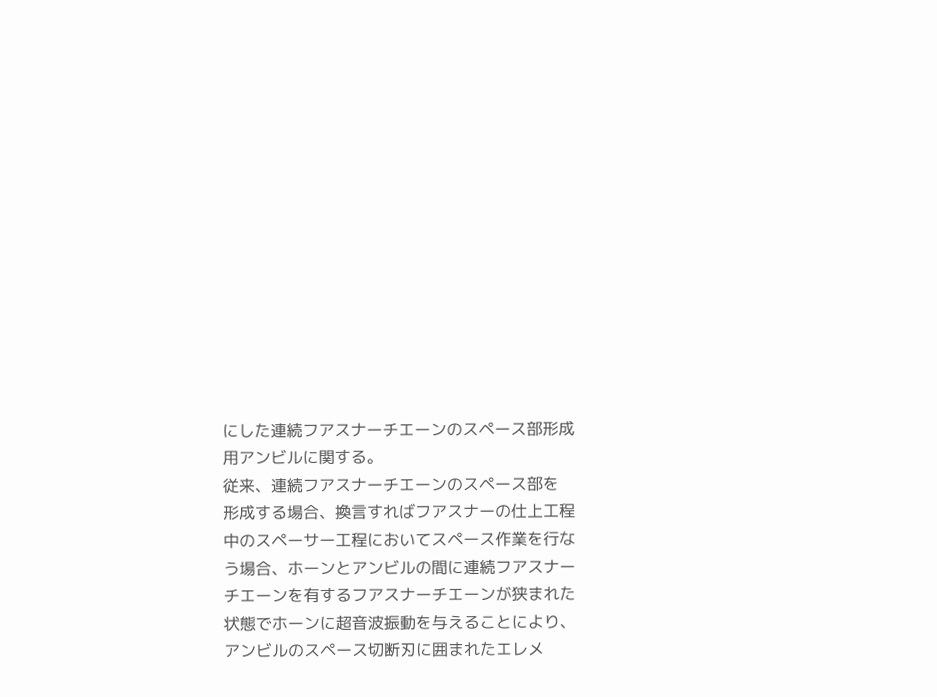にした連続フアスナーチエーンのスペース部形成
用アンビルに関する。
従来、連続フアスナーチエーンのスペース部を
形成する場合、換言すればフアスナーの仕上工程
中のスペーサー工程においてスペース作業を行な
う場合、ホーンとアンビルの間に連続フアスナー
チエーンを有するフアスナーチエーンが狭まれた
状態でホーンに超音波振動を与えることにより、
アンビルのスペース切断刃に囲まれたエレメ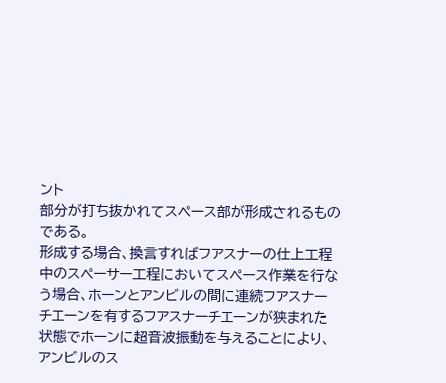ント
部分が打ち抜かれてスペース部が形成されるもの
である。
形成する場合、換言すればフアスナーの仕上工程
中のスペーサー工程においてスペース作業を行な
う場合、ホーンとアンビルの間に連続フアスナー
チエーンを有するフアスナーチエーンが狭まれた
状態でホーンに超音波振動を与えることにより、
アンビルのス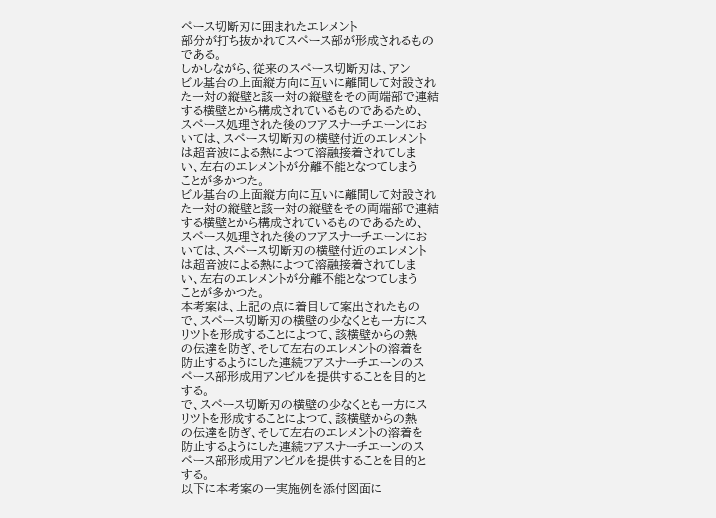ペース切断刃に囲まれたエレメント
部分が打ち抜かれてスペース部が形成されるもの
である。
しかしながら、従来のスペース切断刃は、アン
ビル基台の上面縦方向に互いに離間して対設され
た一対の縦壁と該一対の縦壁をその両端部で連結
する横壁とから構成されているものであるため、
スペース処理された後のフアスナーチエーンにお
いては、スペース切断刃の横壁付近のエレメント
は超音波による熱によつて溶融接着されてしま
い、左右のエレメントが分離不能となつてしまう
ことが多かつた。
ビル基台の上面縦方向に互いに離間して対設され
た一対の縦壁と該一対の縦壁をその両端部で連結
する横壁とから構成されているものであるため、
スペース処理された後のフアスナーチエーンにお
いては、スペース切断刃の横壁付近のエレメント
は超音波による熱によつて溶融接着されてしま
い、左右のエレメントが分離不能となつてしまう
ことが多かつた。
本考案は、上記の点に着目して案出されたもの
で、スペース切断刃の横壁の少なくとも一方にス
リツトを形成することによつて、該横壁からの熱
の伝達を防ぎ、そして左右のエレメントの溶着を
防止するようにした連続フアスナーチエーンのス
ペース部形成用アンビルを提供することを目的と
する。
で、スペース切断刃の横壁の少なくとも一方にス
リツトを形成することによつて、該横壁からの熱
の伝達を防ぎ、そして左右のエレメントの溶着を
防止するようにした連続フアスナーチエーンのス
ペース部形成用アンビルを提供することを目的と
する。
以下に本考案の一実施例を添付図面に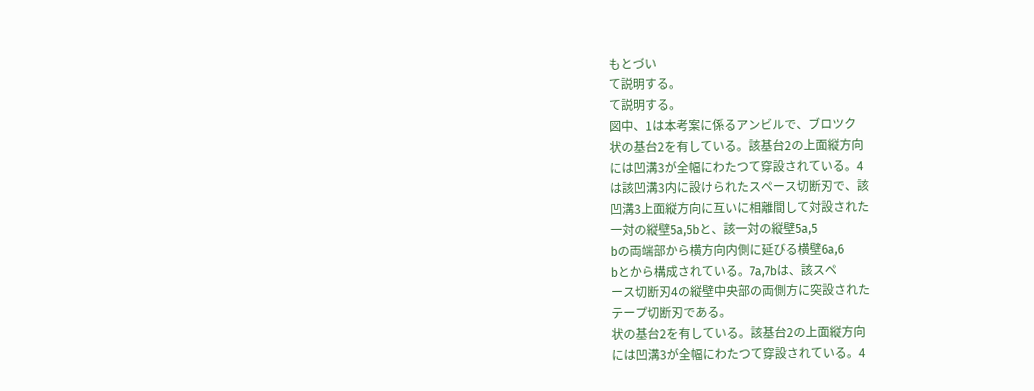もとづい
て説明する。
て説明する。
図中、1は本考案に係るアンビルで、ブロツク
状の基台2を有している。該基台2の上面縦方向
には凹溝3が全幅にわたつて穿設されている。4
は該凹溝3内に設けられたスペース切断刃で、該
凹溝3上面縦方向に互いに相離間して対設された
一対の縦壁5a,5bと、該一対の縦壁5a,5
bの両端部から横方向内側に延びる横壁6a,6
bとから構成されている。7a,7bは、該スペ
ース切断刃4の縦壁中央部の両側方に突設された
テープ切断刃である。
状の基台2を有している。該基台2の上面縦方向
には凹溝3が全幅にわたつて穿設されている。4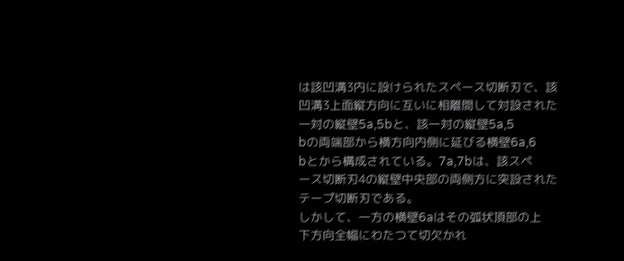は該凹溝3内に設けられたスペース切断刃で、該
凹溝3上面縦方向に互いに相離間して対設された
一対の縦壁5a,5bと、該一対の縦壁5a,5
bの両端部から横方向内側に延びる横壁6a,6
bとから構成されている。7a,7bは、該スペ
ース切断刃4の縦壁中央部の両側方に突設された
テープ切断刃である。
しかして、一方の横壁6aはその弧状頂部の上
下方向全幅にわたつて切欠かれ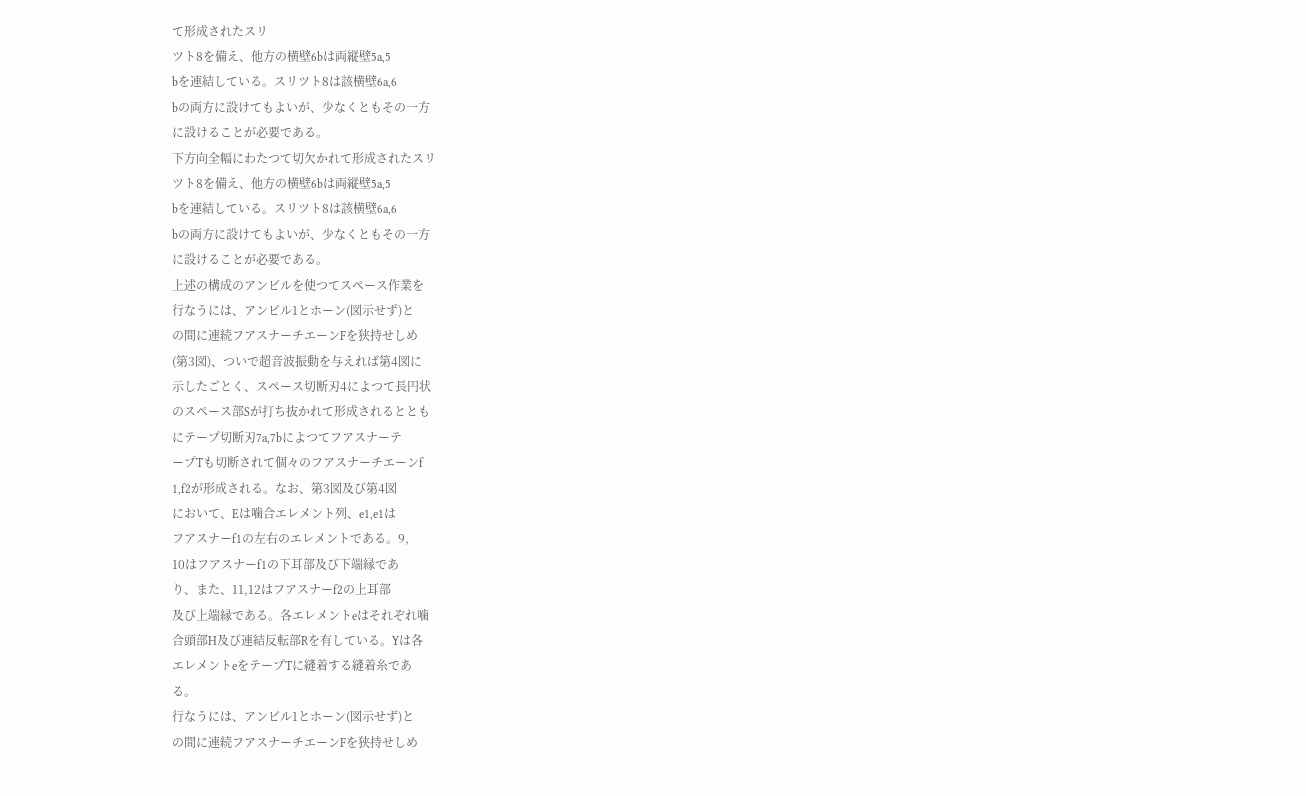て形成されたスリ
ツト8を備え、他方の横壁6bは両縦壁5a,5
bを連結している。スリツト8は該横壁6a,6
bの両方に設けてもよいが、少なくともその一方
に設けることが必要である。
下方向全幅にわたつて切欠かれて形成されたスリ
ツト8を備え、他方の横壁6bは両縦壁5a,5
bを連結している。スリツト8は該横壁6a,6
bの両方に設けてもよいが、少なくともその一方
に設けることが必要である。
上述の構成のアンビルを使つてスペース作業を
行なうには、アンビル1とホーン(図示せず)と
の間に連続フアスナーチエーンFを狭持せしめ
(第3図)、ついで超音波振動を与えれば第4図に
示したごとく、スペース切断刃4によつて長円状
のスペース部Sが打ち抜かれて形成されるととも
にテープ切断刃7a,7bによつてフアスナーテ
ープTも切断されて個々のフアスナーチエーンf
1,f2が形成される。なお、第3図及び第4図
において、Eは噛合エレメント列、e1,e1は
フアスナーf1の左右のエレメントである。9,
10はフアスナーf1の下耳部及び下端縁であ
り、また、11,12はフアスナーf2の上耳部
及び上端縁である。各エレメントeはそれぞれ噛
合頭部H及び連結反転部Rを有している。Yは各
エレメントeをテープTに縫着する縫着糸であ
る。
行なうには、アンビル1とホーン(図示せず)と
の間に連続フアスナーチエーンFを狭持せしめ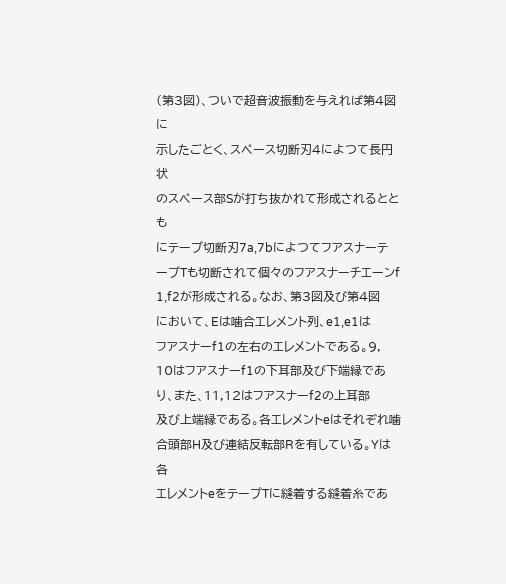(第3図)、ついで超音波振動を与えれば第4図に
示したごとく、スペース切断刃4によつて長円状
のスペース部Sが打ち抜かれて形成されるととも
にテープ切断刃7a,7bによつてフアスナーテ
ープTも切断されて個々のフアスナーチエーンf
1,f2が形成される。なお、第3図及び第4図
において、Eは噛合エレメント列、e1,e1は
フアスナーf1の左右のエレメントである。9,
10はフアスナーf1の下耳部及び下端縁であ
り、また、11,12はフアスナーf2の上耳部
及び上端縁である。各エレメントeはそれぞれ噛
合頭部H及び連結反転部Rを有している。Yは各
エレメントeをテープTに縫着する縫着糸であ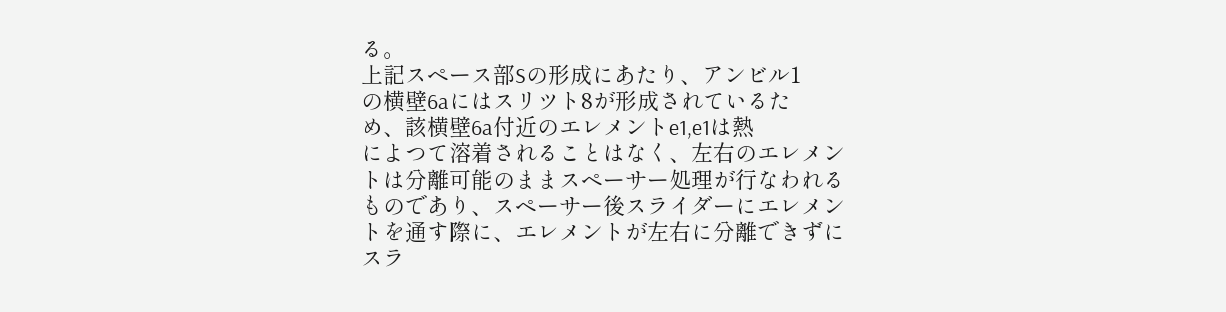る。
上記スペース部Sの形成にあたり、アンビル1
の横壁6aにはスリツト8が形成されているた
め、該横壁6a付近のエレメントe1,e1は熱
によつて溶着されることはなく、左右のエレメン
トは分離可能のままスペーサー処理が行なわれる
ものであり、スペーサー後スライダーにエレメン
トを通す際に、エレメントが左右に分離できずに
スラ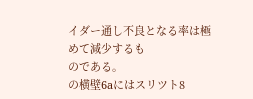イダー通し不良となる率は極めて減少するも
のである。
の横壁6aにはスリツト8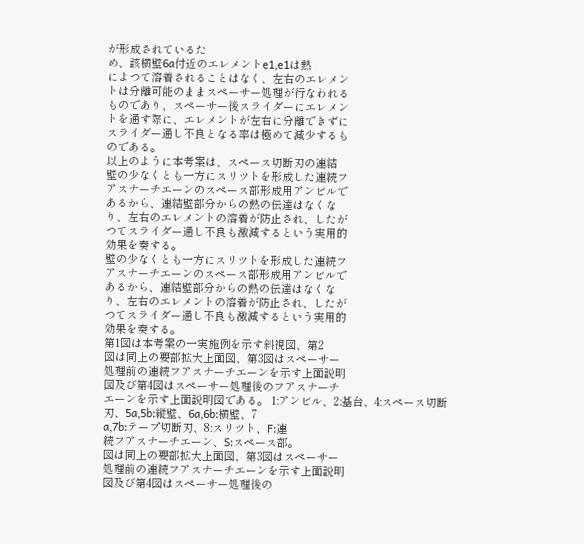が形成されているた
め、該横壁6a付近のエレメントe1,e1は熱
によつて溶着されることはなく、左右のエレメン
トは分離可能のままスペーサー処理が行なわれる
ものであり、スペーサー後スライダーにエレメン
トを通す際に、エレメントが左右に分離できずに
スライダー通し不良となる率は極めて減少するも
のである。
以上のように本考案は、スペース切断刃の連結
壁の少なくとも一方にスリツトを形成した連続フ
アスナーチエーンのスペース部形成用アンビルで
あるから、連結壁部分からの熱の伝達はなくな
り、左右のエレメントの溶着が防止され、したが
つてスライダー通し不良も激減するという実用的
効果を奏する。
壁の少なくとも一方にスリツトを形成した連続フ
アスナーチエーンのスペース部形成用アンビルで
あるから、連結壁部分からの熱の伝達はなくな
り、左右のエレメントの溶着が防止され、したが
つてスライダー通し不良も激減するという実用的
効果を奏する。
第1図は本考案の一実施例を示す斜視図、第2
図は同上の要部拡大上面図、第3図はスペーサー
処理前の連続フアスナーチエーンを示す上面説明
図及び第4図はスペーサー処理後のフアスナーチ
エーンを示す上面説明図である。 1:アンビル、2:基台、4:スペース切断
刃、5a,5b:縦壁、6a,6b:横壁、7
a,7b:テープ切断刃、8:スリツト、F:連
続フアスナーチエーン、S:スペース部。
図は同上の要部拡大上面図、第3図はスペーサー
処理前の連続フアスナーチエーンを示す上面説明
図及び第4図はスペーサー処理後の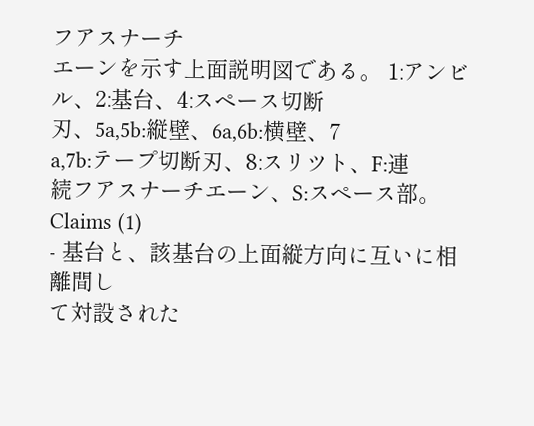フアスナーチ
エーンを示す上面説明図である。 1:アンビル、2:基台、4:スペース切断
刃、5a,5b:縦壁、6a,6b:横壁、7
a,7b:テープ切断刃、8:スリツト、F:連
続フアスナーチエーン、S:スペース部。
Claims (1)
- 基台と、該基台の上面縦方向に互いに相離間し
て対設された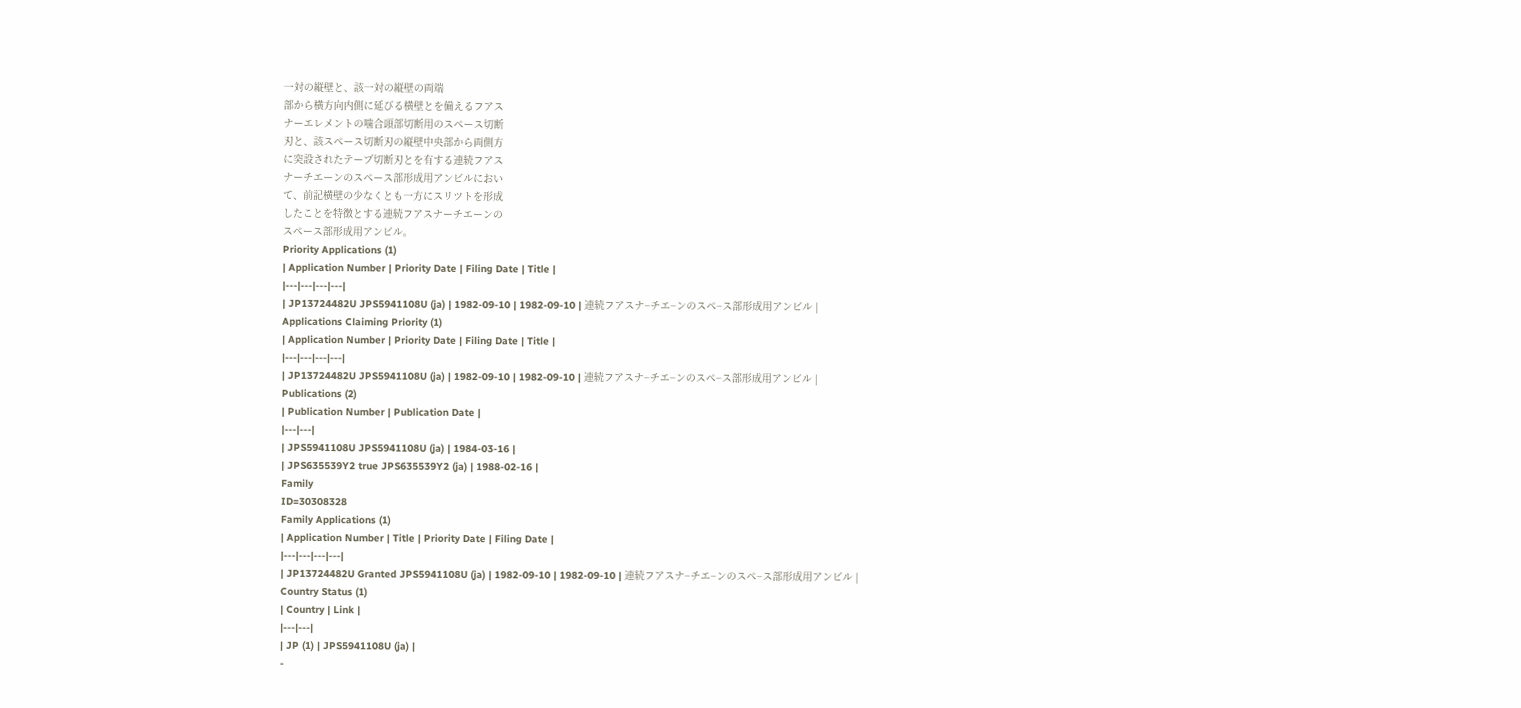一対の縦壁と、該一対の縦壁の両端
部から横方向内側に延びる横壁とを備えるフアス
ナーエレメントの噛合頭部切断用のスペース切断
刃と、該スペース切断刃の縦壁中央部から両側方
に突設されたテープ切断刃とを有する連続フアス
ナーチエーンのスペース部形成用アンビルにおい
て、前記横壁の少なくとも一方にスリツトを形成
したことを特徴とする連続フアスナーチエーンの
スペース部形成用アンビル。
Priority Applications (1)
| Application Number | Priority Date | Filing Date | Title |
|---|---|---|---|
| JP13724482U JPS5941108U (ja) | 1982-09-10 | 1982-09-10 | 連続フアスナ−チエ−ンのスペ−ス部形成用アンビル |
Applications Claiming Priority (1)
| Application Number | Priority Date | Filing Date | Title |
|---|---|---|---|
| JP13724482U JPS5941108U (ja) | 1982-09-10 | 1982-09-10 | 連続フアスナ−チエ−ンのスペ−ス部形成用アンビル |
Publications (2)
| Publication Number | Publication Date |
|---|---|
| JPS5941108U JPS5941108U (ja) | 1984-03-16 |
| JPS635539Y2 true JPS635539Y2 (ja) | 1988-02-16 |
Family
ID=30308328
Family Applications (1)
| Application Number | Title | Priority Date | Filing Date |
|---|---|---|---|
| JP13724482U Granted JPS5941108U (ja) | 1982-09-10 | 1982-09-10 | 連続フアスナ−チエ−ンのスペ−ス部形成用アンビル |
Country Status (1)
| Country | Link |
|---|---|
| JP (1) | JPS5941108U (ja) |
-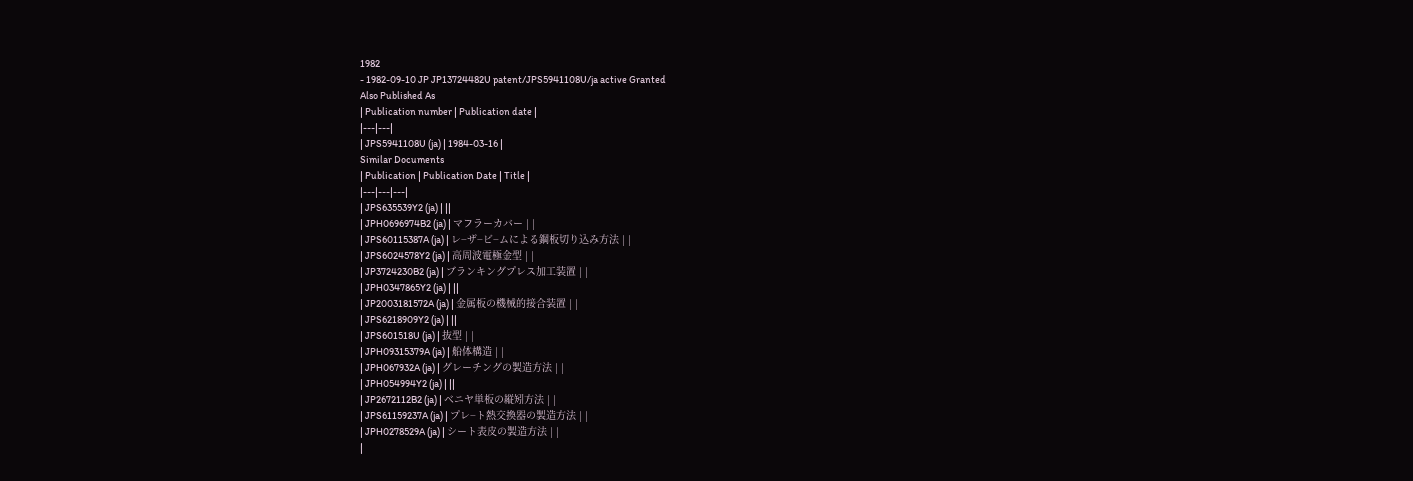1982
- 1982-09-10 JP JP13724482U patent/JPS5941108U/ja active Granted
Also Published As
| Publication number | Publication date |
|---|---|
| JPS5941108U (ja) | 1984-03-16 |
Similar Documents
| Publication | Publication Date | Title |
|---|---|---|
| JPS635539Y2 (ja) | ||
| JPH0696974B2 (ja) | マフラーカバー | |
| JPS60115387A (ja) | レ−ザ−ビ−ムによる鋼板切り込み方法 | |
| JPS6024578Y2 (ja) | 高周波電極金型 | |
| JP3724230B2 (ja) | ブランキングプレス加工装置 | |
| JPH0347865Y2 (ja) | ||
| JP2003181572A (ja) | 金属板の機械的接合装置 | |
| JPS6218909Y2 (ja) | ||
| JPS601518U (ja) | 抜型 | |
| JPH09315379A (ja) | 船体構造 | |
| JPH067932A (ja) | グレーチングの製造方法 | |
| JPH054994Y2 (ja) | ||
| JP2672112B2 (ja) | ベニヤ単板の縦矧方法 | |
| JPS61159237A (ja) | プレ−ト熱交換器の製造方法 | |
| JPH0278529A (ja) | シート表皮の製造方法 | |
|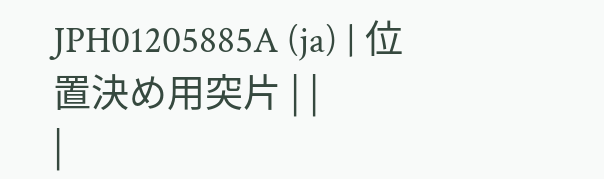JPH01205885A (ja) | 位置決め用突片 | |
|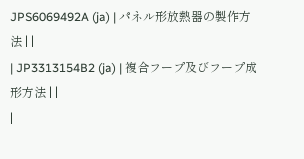JPS6069492A (ja) | パネル形放熱器の製作方法 | |
| JP3313154B2 (ja) | 複合フープ及びフープ成形方法 | |
|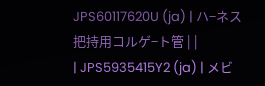JPS60117620U (ja) | ハ−ネス把持用コルゲ−ト管 | |
| JPS5935415Y2 (ja) | メビ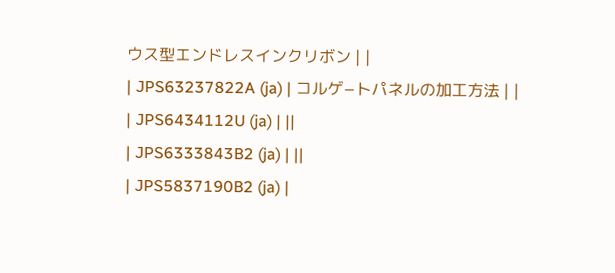ウス型エンドレスインクリボン | |
| JPS63237822A (ja) | コルゲ−トパネルの加工方法 | |
| JPS6434112U (ja) | ||
| JPS6333843B2 (ja) | ||
| JPS5837190B2 (ja) |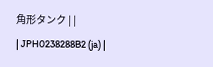角形タンク | |
| JPH0238288B2 (ja) |